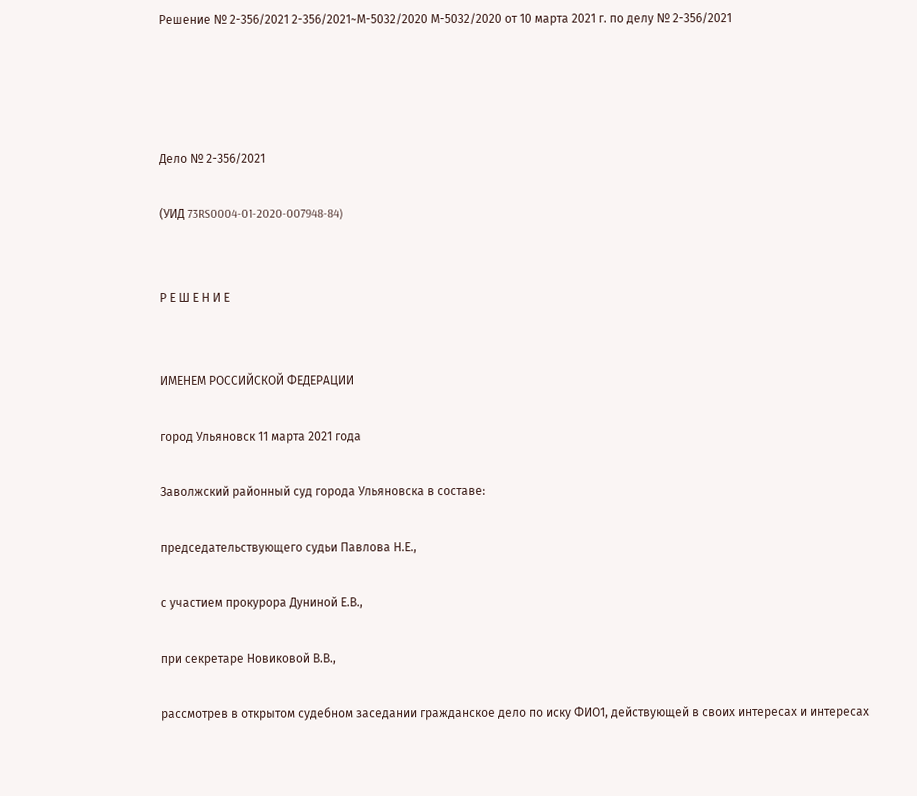Решение № 2-356/2021 2-356/2021~М-5032/2020 М-5032/2020 от 10 марта 2021 г. по делу № 2-356/2021




Дело № 2-356/2021

(УИД 73RS0004-01-2020-007948-84)


Р Е Ш Е Н И Е


ИМЕНЕМ РОССИЙСКОЙ ФЕДЕРАЦИИ

город Ульяновск 11 марта 2021 года

Заволжский районный суд города Ульяновска в составе:

председательствующего судьи Павлова Н.Е.,

с участием прокурора Дуниной Е.В.,

при секретаре Новиковой В.В.,

рассмотрев в открытом судебном заседании гражданское дело по иску ФИО1, действующей в своих интересах и интересах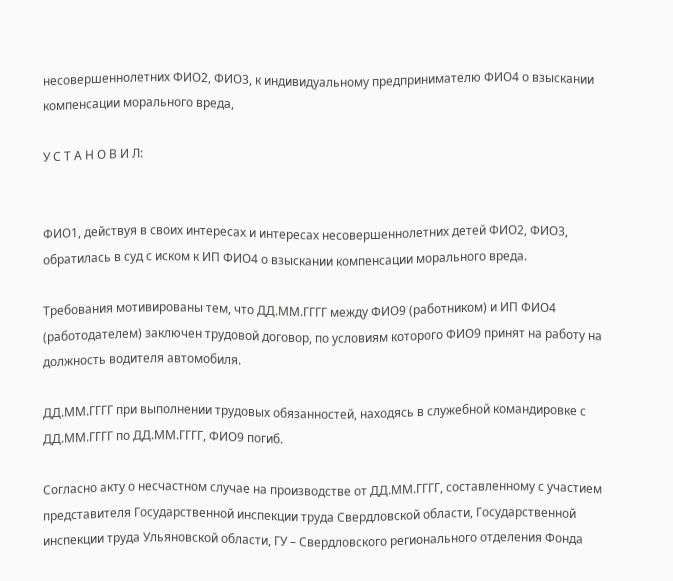несовершеннолетних ФИО2, ФИО3, к индивидуальному предпринимателю ФИО4 о взыскании компенсации морального вреда,

У С Т А Н О В И Л:


ФИО1, действуя в своих интересах и интересах несовершеннолетних детей ФИО2, ФИО3, обратилась в суд с иском к ИП ФИО4 о взыскании компенсации морального вреда.

Требования мотивированы тем, что ДД.ММ.ГГГГ между ФИО9 (работником) и ИП ФИО4 (работодателем) заключен трудовой договор, по условиям которого ФИО9 принят на работу на должность водителя автомобиля.

ДД.ММ.ГГГГ при выполнении трудовых обязанностей, находясь в служебной командировке с ДД.ММ.ГГГГ по ДД.ММ.ГГГГ, ФИО9 погиб.

Согласно акту о несчастном случае на производстве от ДД.ММ.ГГГГ, составленному с участием представителя Государственной инспекции труда Свердловской области, Государственной инспекции труда Ульяновской области, ГУ – Свердловского регионального отделения Фонда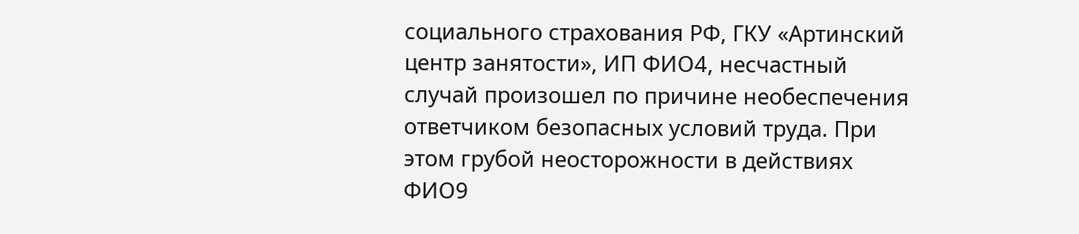социального страхования РФ, ГКУ «Артинский центр занятости», ИП ФИО4, несчастный случай произошел по причине необеспечения ответчиком безопасных условий труда. При этом грубой неосторожности в действиях ФИО9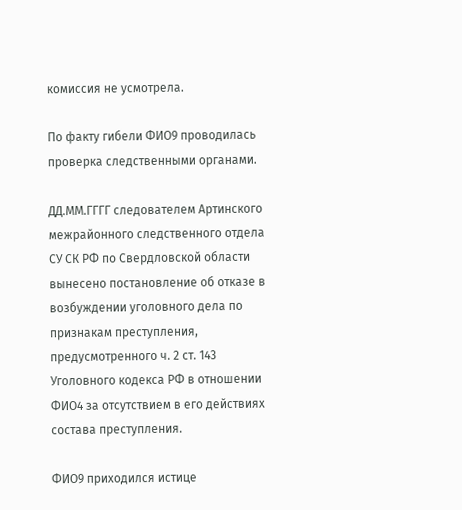комиссия не усмотрела.

По факту гибели ФИО9 проводилась проверка следственными органами.

ДД.ММ.ГГГГ следователем Артинского межрайонного следственного отдела СУ СК РФ по Свердловской области вынесено постановление об отказе в возбуждении уголовного дела по признакам преступления, предусмотренного ч. 2 ст. 143 Уголовного кодекса РФ в отношении ФИО4 за отсутствием в его действиях состава преступления.

ФИО9 приходился истице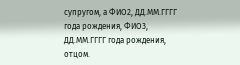супругом, а ФИО2, ДД.ММ.ГГГГ года рождения, ФИО3, ДД.ММ.ГГГГ года рождения, отцом.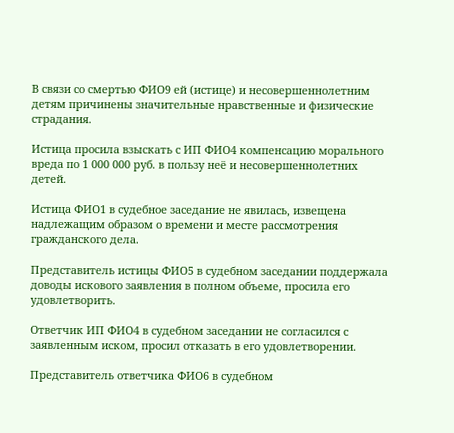В связи со смертью ФИО9 ей (истице) и несовершеннолетним детям причинены значительные нравственные и физические страдания.

Истица просила взыскать с ИП ФИО4 компенсацию морального вреда по 1 000 000 руб. в пользу неё и несовершеннолетних детей.

Истица ФИО1 в судебное заседание не явилась, извещена надлежащим образом о времени и месте рассмотрения гражданского дела.

Представитель истицы ФИО5 в судебном заседании поддержала доводы искового заявления в полном объеме, просила его удовлетворить.

Ответчик ИП ФИО4 в судебном заседании не согласился с заявленным иском, просил отказать в его удовлетворении.

Представитель ответчика ФИО6 в судебном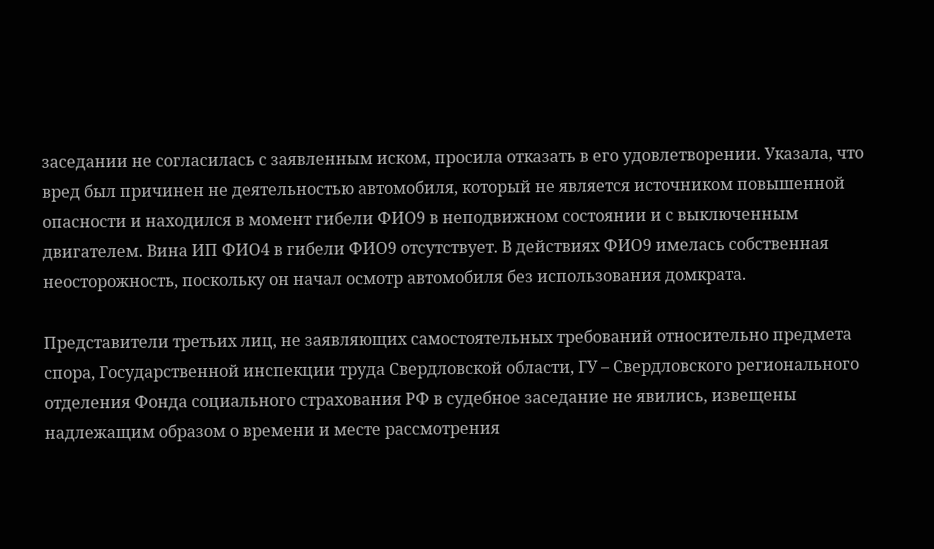заседании не согласилась с заявленным иском, просила отказать в его удовлетворении. Указала, что вред был причинен не деятельностью автомобиля, который не является источником повышенной опасности и находился в момент гибели ФИО9 в неподвижном состоянии и с выключенным двигателем. Вина ИП ФИО4 в гибели ФИО9 отсутствует. В действиях ФИО9 имелась собственная неосторожность, поскольку он начал осмотр автомобиля без использования домкрата.

Представители третьих лиц, не заявляющих самостоятельных требований относительно предмета спора, Государственной инспекции труда Свердловской области, ГУ – Свердловского регионального отделения Фонда социального страхования РФ в судебное заседание не явились, извещены надлежащим образом о времени и месте рассмотрения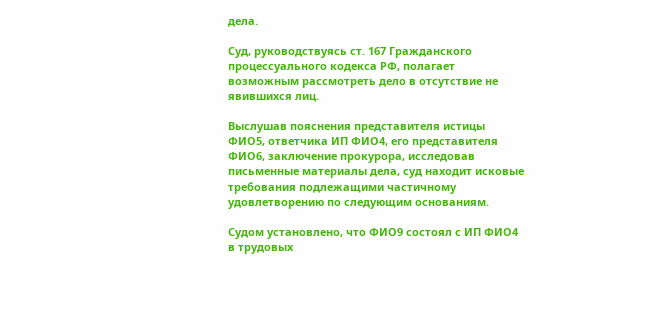дела.

Суд, руководствуясь ст. 167 Гражданского процессуального кодекса РФ, полагает возможным рассмотреть дело в отсутствие не явившихся лиц.

Выслушав пояснения представителя истицы ФИО5, ответчика ИП ФИО4, его представителя ФИО6, заключение прокурора, исследовав письменные материалы дела, суд находит исковые требования подлежащими частичному удовлетворению по следующим основаниям.

Судом установлено, что ФИО9 состоял с ИП ФИО4 в трудовых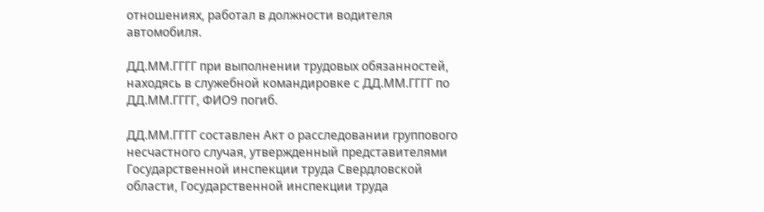отношениях, работал в должности водителя автомобиля.

ДД.ММ.ГГГГ при выполнении трудовых обязанностей, находясь в служебной командировке с ДД.ММ.ГГГГ по ДД.ММ.ГГГГ, ФИО9 погиб.

ДД.ММ.ГГГГ составлен Акт о расследовании группового несчастного случая, утвержденный представителями Государственной инспекции труда Свердловской области, Государственной инспекции труда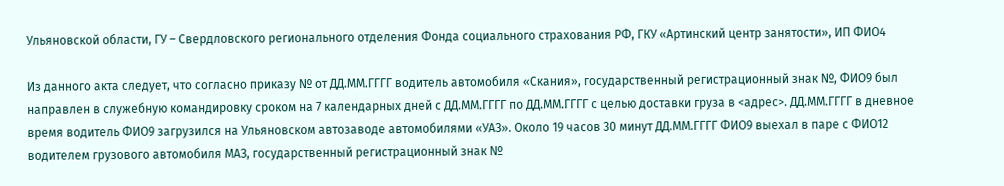Ульяновской области, ГУ – Свердловского регионального отделения Фонда социального страхования РФ, ГКУ «Артинский центр занятости», ИП ФИО4

Из данного акта следует, что согласно приказу № от ДД.ММ.ГГГГ водитель автомобиля «Скания», государственный регистрационный знак №, ФИО9 был направлен в служебную командировку сроком на 7 календарных дней с ДД.ММ.ГГГГ по ДД.ММ.ГГГГ с целью доставки груза в <адрес>. ДД.ММ.ГГГГ в дневное время водитель ФИО9 загрузился на Ульяновском автозаводе автомобилями «УАЗ». Около 19 часов 30 минут ДД.ММ.ГГГГ ФИО9 выехал в паре с ФИО12 водителем грузового автомобиля МАЗ, государственный регистрационный знак №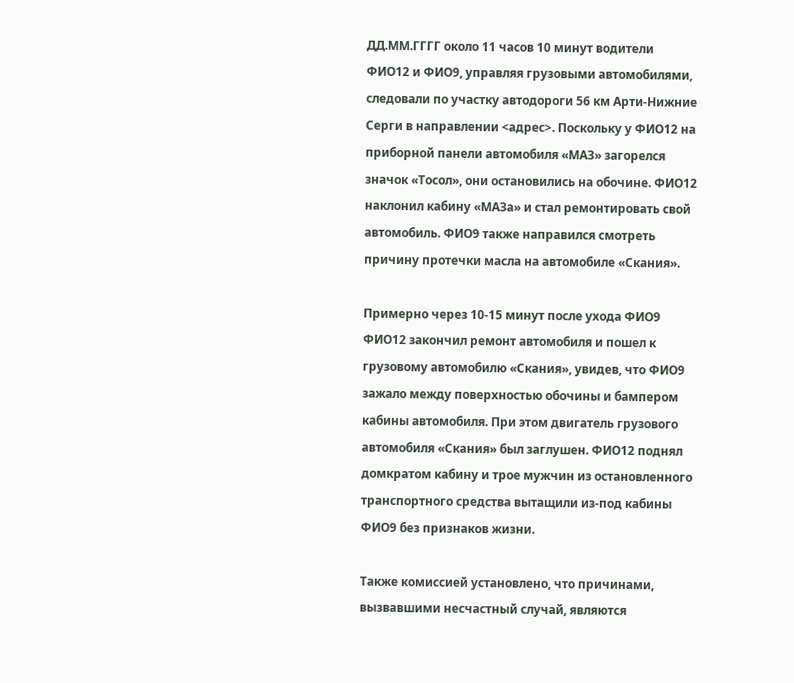ДД.ММ.ГГГГ около 11 часов 10 минут водители ФИО12 и ФИО9, управляя грузовыми автомобилями, следовали по участку автодороги 56 км Арти-Нижние Серги в направлении <адрес>. Поскольку у ФИО12 на приборной панели автомобиля «МАЗ» загорелся значок «Тосол», они остановились на обочине. ФИО12 наклонил кабину «МАЗа» и стал ремонтировать свой автомобиль. ФИО9 также направился смотреть причину протечки масла на автомобиле «Скания».

Примерно через 10-15 минут после ухода ФИО9 ФИО12 закончил ремонт автомобиля и пошел к грузовому автомобилю «Скания», увидев, что ФИО9 зажало между поверхностью обочины и бампером кабины автомобиля. При этом двигатель грузового автомобиля «Скания» был заглушен. ФИО12 поднял домкратом кабину и трое мужчин из остановленного транспортного средства вытащили из-под кабины ФИО9 без признаков жизни.

Также комиссией установлено, что причинами, вызвавшими несчастный случай, являются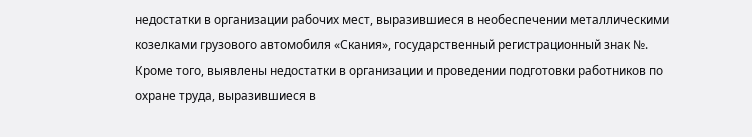недостатки в организации рабочих мест, выразившиеся в необеспечении металлическими козелками грузового автомобиля «Скания», государственный регистрационный знак №. Кроме того, выявлены недостатки в организации и проведении подготовки работников по охране труда, выразившиеся в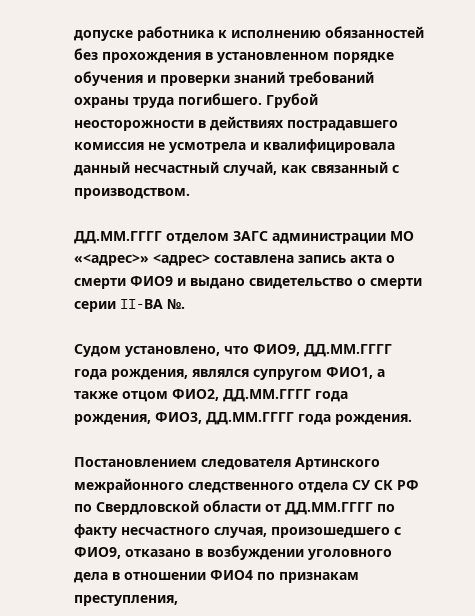допуске работника к исполнению обязанностей без прохождения в установленном порядке обучения и проверки знаний требований охраны труда погибшего. Грубой неосторожности в действиях пострадавшего комиссия не усмотрела и квалифицировала данный несчастный случай, как связанный с производством.

ДД.ММ.ГГГГ отделом ЗАГС администрации МО «<адрес>» <адрес> составлена запись акта о смерти ФИО9 и выдано свидетельство о смерти серии II-ВА №.

Судом установлено, что ФИО9, ДД.ММ.ГГГГ года рождения, являлся супругом ФИО1, а также отцом ФИО2, ДД.ММ.ГГГГ года рождения, ФИО3, ДД.ММ.ГГГГ года рождения.

Постановлением следователя Артинского межрайонного следственного отдела СУ СК РФ по Свердловской области от ДД.ММ.ГГГГ по факту несчастного случая, произошедшего с ФИО9, отказано в возбуждении уголовного дела в отношении ФИО4 по признакам преступления,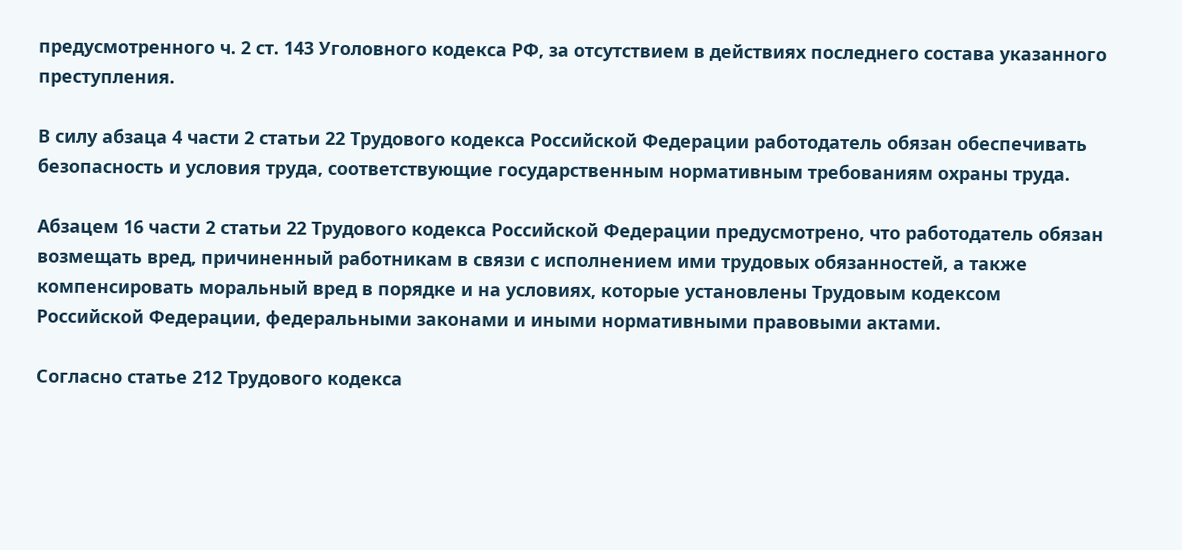предусмотренного ч. 2 ст. 143 Уголовного кодекса РФ, за отсутствием в действиях последнего состава указанного преступления.

В силу абзаца 4 части 2 статьи 22 Трудового кодекса Российской Федерации работодатель обязан обеспечивать безопасность и условия труда, соответствующие государственным нормативным требованиям охраны труда.

Абзацем 16 части 2 статьи 22 Трудового кодекса Российской Федерации предусмотрено, что работодатель обязан возмещать вред, причиненный работникам в связи с исполнением ими трудовых обязанностей, а также компенсировать моральный вред в порядке и на условиях, которые установлены Трудовым кодексом Российской Федерации, федеральными законами и иными нормативными правовыми актами.

Согласно статье 212 Трудового кодекса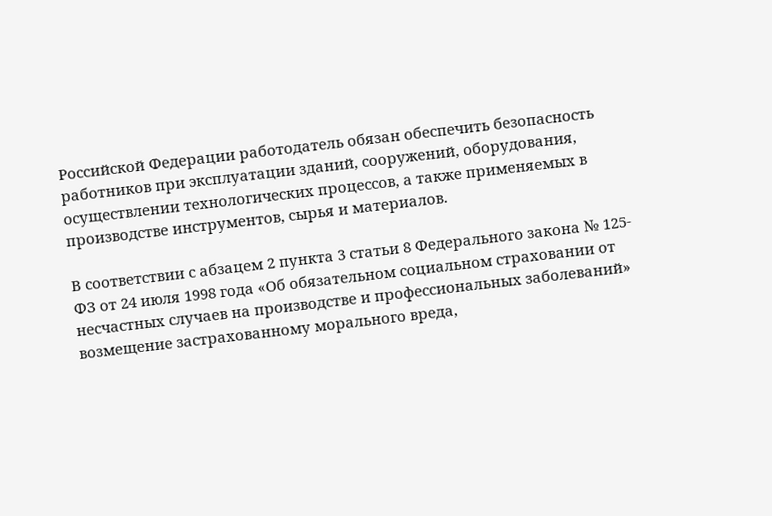Российской Федерации работодатель обязан обеспечить безопасность работников при эксплуатации зданий, сооружений, оборудования, осуществлении технологических процессов, а также применяемых в производстве инструментов, сырья и материалов.

В соответствии с абзацем 2 пункта 3 статьи 8 Федерального закона № 125-ФЗ от 24 июля 1998 года «Об обязательном социальном страховании от несчастных случаев на производстве и профессиональных заболеваний» возмещение застрахованному морального вреда,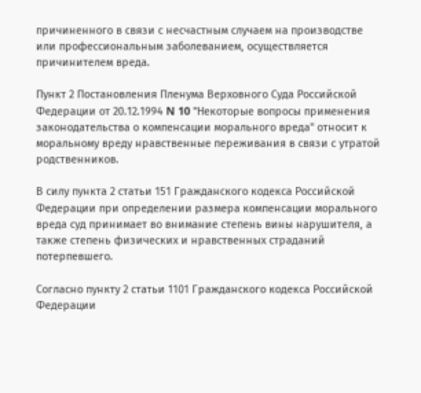причиненного в связи с несчастным случаем на производстве или профессиональным заболеванием, осуществляется причинителем вреда.

Пункт 2 Постановления Пленума Верховного Суда Российской Федерации от 20.12.1994 N 10 "Некоторые вопросы применения законодательства о компенсации морального вреда" относит к моральному вреду нравственные переживания в связи с утратой родственников.

В силу пункта 2 статьи 151 Гражданского кодекса Российской Федерации при определении размера компенсации морального вреда суд принимает во внимание степень вины нарушителя, а также степень физических и нравственных страданий потерпевшего.

Согласно пункту 2 статьи 1101 Гражданского кодекса Российской Федерации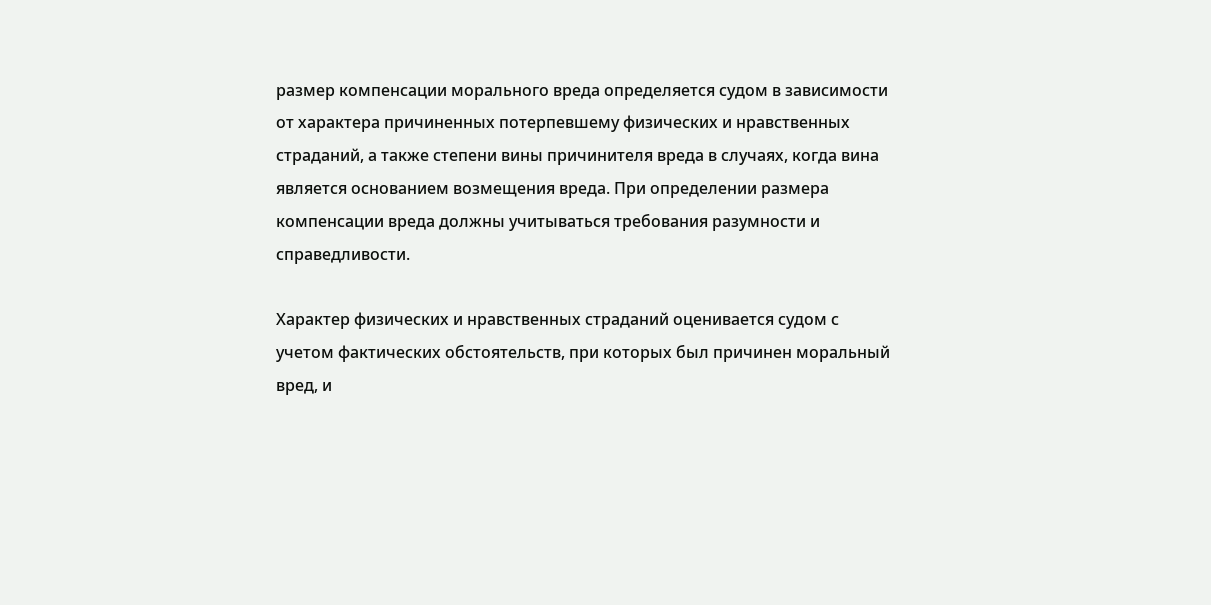размер компенсации морального вреда определяется судом в зависимости от характера причиненных потерпевшему физических и нравственных страданий, а также степени вины причинителя вреда в случаях, когда вина является основанием возмещения вреда. При определении размера компенсации вреда должны учитываться требования разумности и справедливости.

Характер физических и нравственных страданий оценивается судом с учетом фактических обстоятельств, при которых был причинен моральный вред, и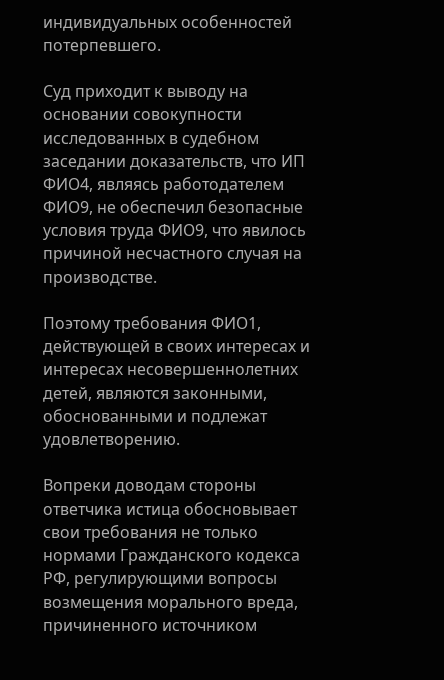индивидуальных особенностей потерпевшего.

Суд приходит к выводу на основании совокупности исследованных в судебном заседании доказательств, что ИП ФИО4, являясь работодателем ФИО9, не обеспечил безопасные условия труда ФИО9, что явилось причиной несчастного случая на производстве.

Поэтому требования ФИО1, действующей в своих интересах и интересах несовершеннолетних детей, являются законными, обоснованными и подлежат удовлетворению.

Вопреки доводам стороны ответчика истица обосновывает свои требования не только нормами Гражданского кодекса РФ, регулирующими вопросы возмещения морального вреда, причиненного источником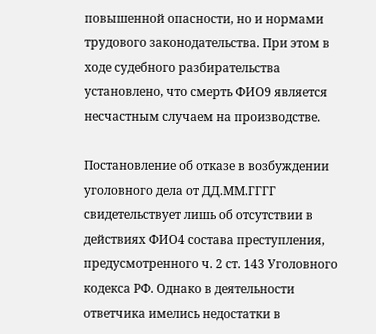повышенной опасности, но и нормами трудового законодательства. При этом в ходе судебного разбирательства установлено, что смерть ФИО9 является несчастным случаем на производстве.

Постановление об отказе в возбуждении уголовного дела от ДД.ММ.ГГГГ свидетельствует лишь об отсутствии в действиях ФИО4 состава преступления, предусмотренного ч. 2 ст. 143 Уголовного кодекса РФ. Однако в деятельности ответчика имелись недостатки в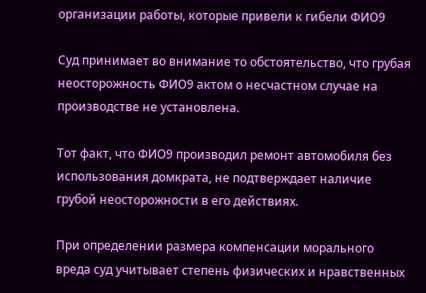организации работы, которые привели к гибели ФИО9

Суд принимает во внимание то обстоятельство, что грубая неосторожность ФИО9 актом о несчастном случае на производстве не установлена.

Тот факт, что ФИО9 производил ремонт автомобиля без использования домкрата, не подтверждает наличие грубой неосторожности в его действиях.

При определении размера компенсации морального вреда суд учитывает степень физических и нравственных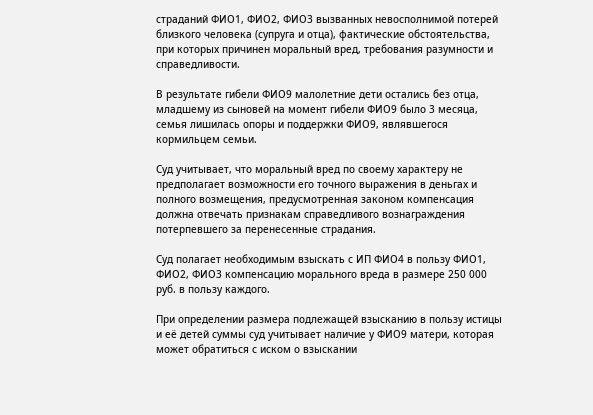страданий ФИО1, ФИО2, ФИО3 вызванных невосполнимой потерей близкого человека (супруга и отца), фактические обстоятельства, при которых причинен моральный вред, требования разумности и справедливости.

В результате гибели ФИО9 малолетние дети остались без отца, младшему из сыновей на момент гибели ФИО9 было 3 месяца, семья лишилась опоры и поддержки ФИО9, являвшегося кормильцем семьи.

Суд учитывает, что моральный вред по своему характеру не предполагает возможности его точного выражения в деньгах и полного возмещения, предусмотренная законом компенсация должна отвечать признакам справедливого вознаграждения потерпевшего за перенесенные страдания.

Суд полагает необходимым взыскать с ИП ФИО4 в пользу ФИО1, ФИО2, ФИО3 компенсацию морального вреда в размере 250 000 руб. в пользу каждого.

При определении размера подлежащей взысканию в пользу истицы и её детей суммы суд учитывает наличие у ФИО9 матери, которая может обратиться с иском о взыскании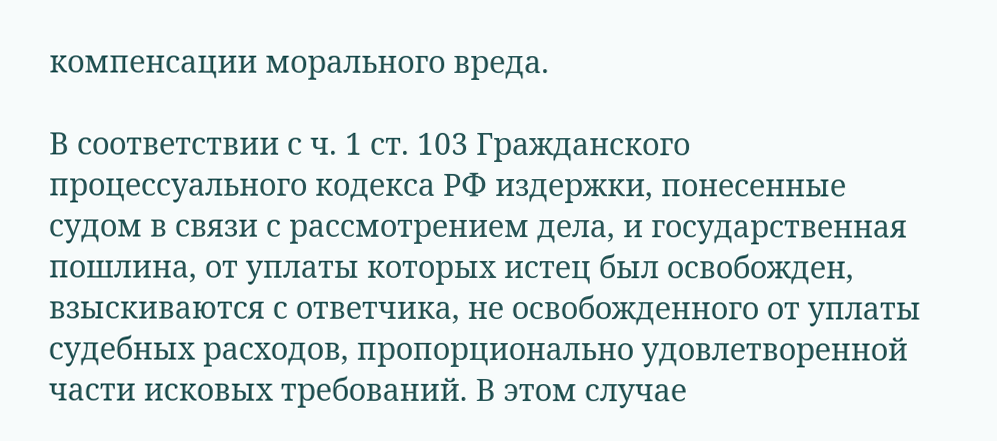компенсации морального вреда.

В соответствии с ч. 1 ст. 103 Гражданского процессуального кодекса РФ издержки, понесенные судом в связи с рассмотрением дела, и государственная пошлина, от уплаты которых истец был освобожден, взыскиваются с ответчика, не освобожденного от уплаты судебных расходов, пропорционально удовлетворенной части исковых требований. В этом случае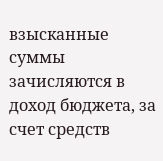взысканные суммы зачисляются в доход бюджета, за счет средств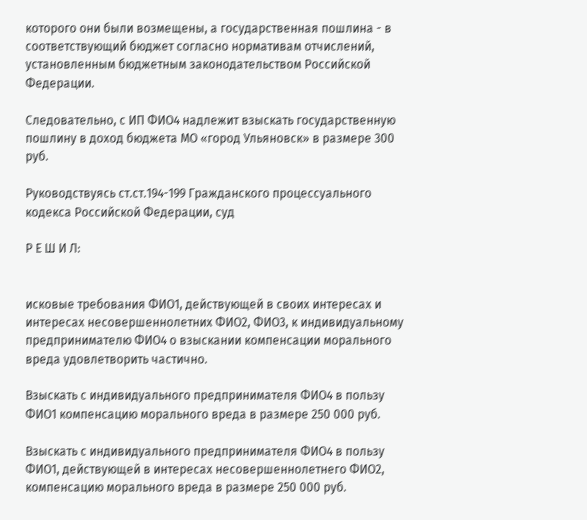которого они были возмещены, а государственная пошлина - в соответствующий бюджет согласно нормативам отчислений, установленным бюджетным законодательством Российской Федерации.

Следовательно, с ИП ФИО4 надлежит взыскать государственную пошлину в доход бюджета МО «город Ульяновск» в размере 300 руб.

Руководствуясь ст.ст.194-199 Гражданского процессуального кодекса Российской Федерации, суд

Р Е Ш И Л:


исковые требования ФИО1, действующей в своих интересах и интересах несовершеннолетних ФИО2, ФИО3, к индивидуальному предпринимателю ФИО4 о взыскании компенсации морального вреда удовлетворить частично.

Взыскать с индивидуального предпринимателя ФИО4 в пользу ФИО1 компенсацию морального вреда в размере 250 000 руб.

Взыскать с индивидуального предпринимателя ФИО4 в пользу ФИО1, действующей в интересах несовершеннолетнего ФИО2, компенсацию морального вреда в размере 250 000 руб.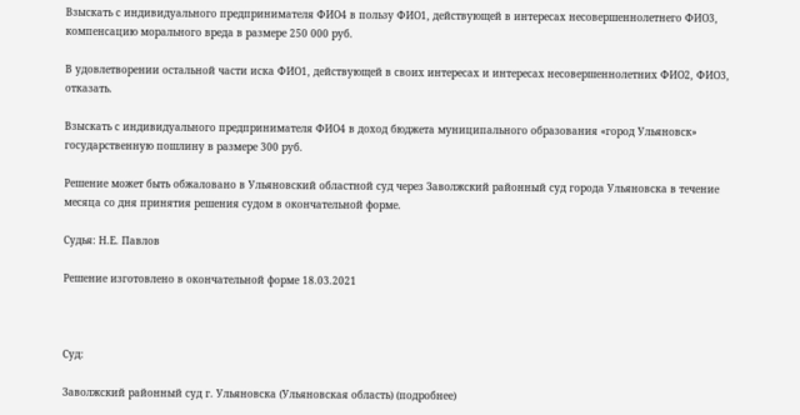Взыскать с индивидуального предпринимателя ФИО4 в пользу ФИО1, действующей в интересах несовершеннолетнего ФИО3, компенсацию морального вреда в размере 250 000 руб.

В удовлетворении остальной части иска ФИО1, действующей в своих интересах и интересах несовершеннолетних ФИО2, ФИО3, отказать.

Взыскать с индивидуального предпринимателя ФИО4 в доход бюджета муниципального образования «город Ульяновск» государственную пошлину в размере 300 руб.

Решение может быть обжаловано в Ульяновский областной суд через Заволжский районный суд города Ульяновска в течение месяца со дня принятия решения судом в окончательной форме.

Судья: Н.Е. Павлов

Решение изготовлено в окончательной форме 18.03.2021



Суд:

Заволжский районный суд г. Ульяновска (Ульяновская область) (подробнее)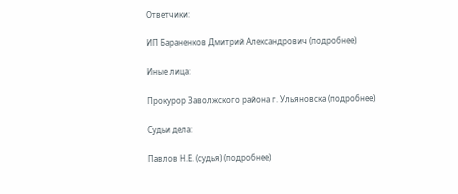Ответчики:

ИП Бараненков Дмитрий Александрович (подробнее)

Иные лица:

Прокурор Заволжского района г. Ульяновска (подробнее)

Судьи дела:

Павлов Н.Е. (судья) (подробнее)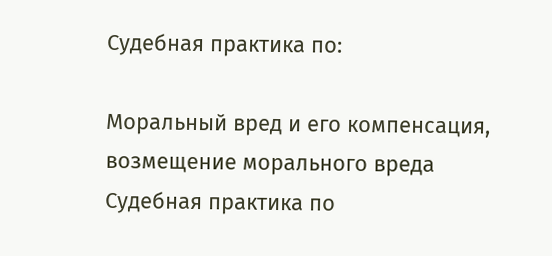Судебная практика по:

Моральный вред и его компенсация, возмещение морального вреда
Судебная практика по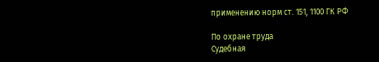применению норм ст. 151, 1100 ГК РФ

По охране труда
Судебная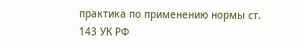практика по применению нормы ст. 143 УК РФ